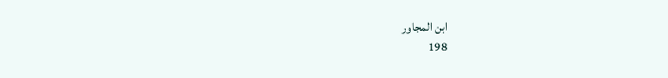ابن المجاور
198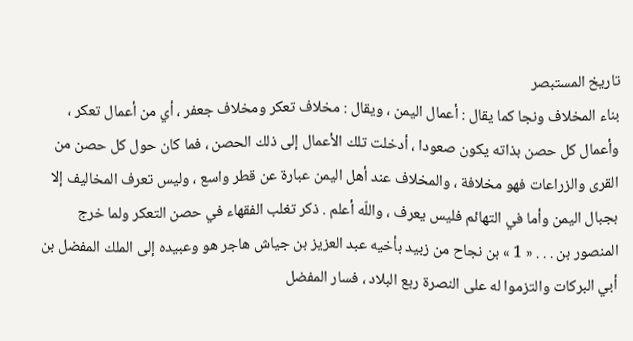تاريخ المستبصر
بناء المخلاف ونجا كما يقال : أعمال اليمن ، ويقال : مخلاف تعكر ومخلاف جعفر ، أي من أعمال تعكر ، وأعمال كل حصن بذاته يكون صعودا ، أدخلت تلك الأعمال إلى ذلك الحصن ، فما كان حول كل حصن من القرى والزراعات فهو مخلافة ، والمخلاف عند أهل اليمن عبارة عن قطر واسع ، وليس تعرف المخاليف إلا بجبال اليمن وأما في التهائم فليس يعرف ، واللّه أعلم . ذكر تغلب الفقهاء في حصن التعكر ولما خرج المنصور بن . . . « 1 » بن نجاح من زبيد بأخيه عبد العزيز بن جياش هاجر هو وعبيده إلى الملك المفضل بن أبي البركات والتزموا له على النصرة ربع البلاد ، فسار المفضل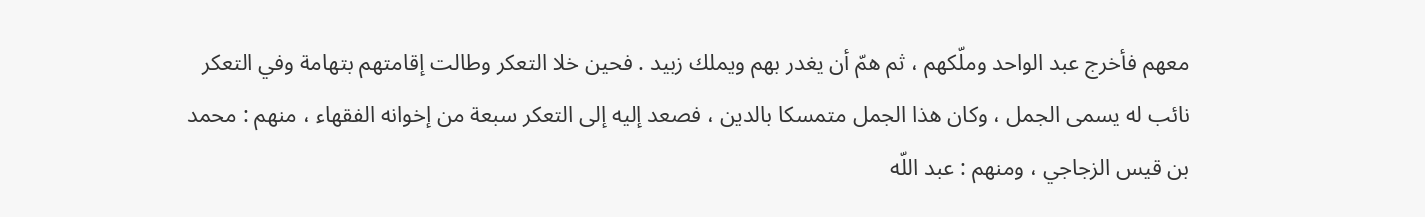معهم فأخرج عبد الواحد وملّكهم ، ثم همّ أن يغدر بهم ويملك زبيد . فحين خلا التعكر وطالت إقامتهم بتهامة وفي التعكر نائب له يسمى الجمل ، وكان هذا الجمل متمسكا بالدين ، فصعد إليه إلى التعكر سبعة من إخوانه الفقهاء ، منهم : محمد بن قيس الزجاجي ، ومنهم : عبد اللّه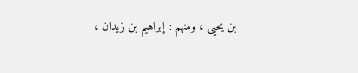بن يحيى ، ومنهم : إبراهيم بن زيدان ،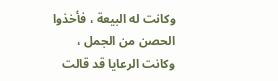وكانت له البيعة ، فأخذوا الحصن من الجمل ، وكانت الرعايا قد قالت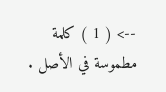--> ( 1 ) كلمة مطموسة في الأصل .